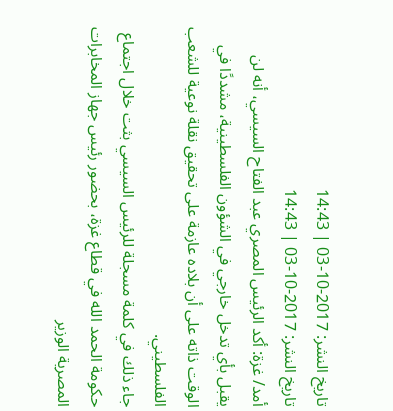تاريخ النشر: 2017-10-03 | 14:43
تاريخ النشر: 2017-10-03 | 14:43
أمد/ غزة: أكد الرئيس المصري عبد الفتاح السيسي، أنه لن يقبل بأي تدخل خارجي في الشؤون الفلسطينية، مشددًا في الوقت ذاته على أن بلاده عازمة على تحقيق نقلة نوعية للشعب الفلسطيني.
جاء ذلك في كلمة مسجلة للرئيس السيسي بثت خلال اجتماع حكومة الحمد الله في قطاع غزة، بحضور رئيس جهاز المخابرات المصرية الوزير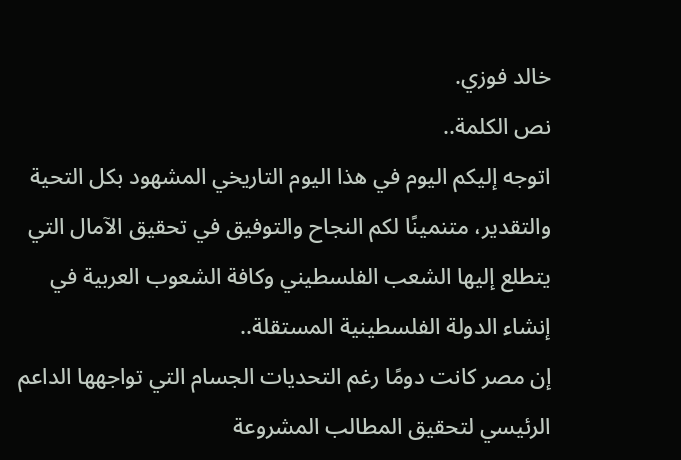خالد فوزي.
نص الكلمة..
اتوجه إليكم اليوم في هذا اليوم التاريخي المشهود بكل التحية والتقدير، متنمينًا لكم النجاح والتوفيق في تحقيق الآمال التي يتطلع إليها الشعب الفلسطيني وكافة الشعوب العربية في إنشاء الدولة الفلسطينية المستقلة..
إن مصر كانت دومًا رغم التحديات الجسام التي تواجهها الداعم الرئيسي لتحقيق المطالب المشروعة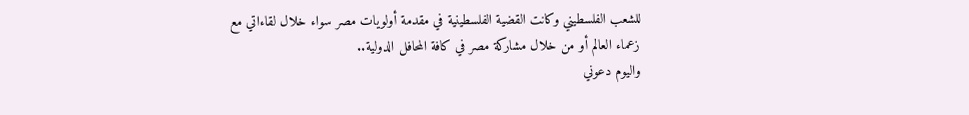للشعب الفلسطيني وكانت القضية الفلسطينية في مقدمة أولويات مصر سواء خلال لقاءاتي مع زعماء العالم أو من خلال مشاركة مصر في كافة المحافل الدولية..
واليوم دعوني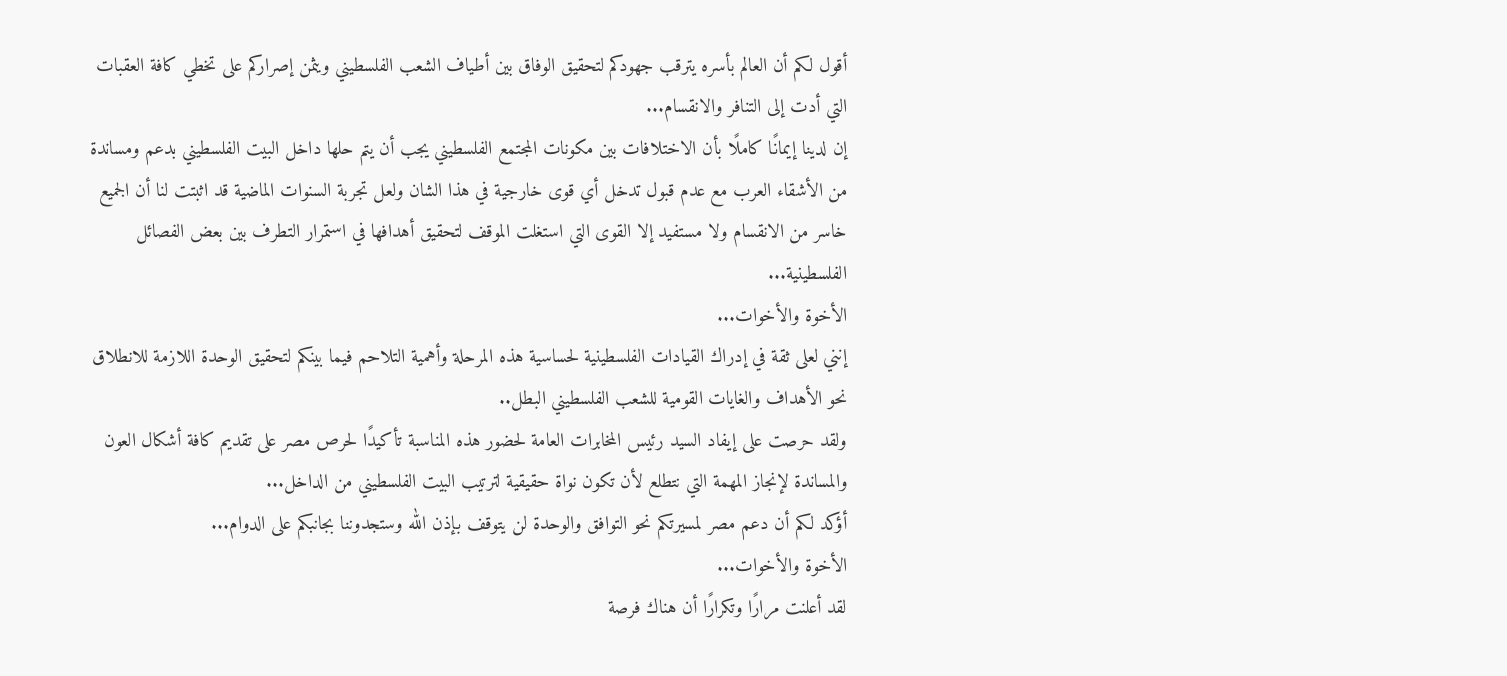أقول لكم أن العالم بأسره يترقب جهودكم لتحقيق الوفاق بين أطياف الشعب الفلسطيني ويثمن إصراركم على تخطي كافة العقبات التي أدت إلى التنافر والانقسام...
إن لدينا إيمانًا كاملًا بأن الاختلافات بين مكونات المجتمع الفلسطيني يجب أن يتم حلها داخل البيت الفلسطيني بدعم ومساندة من الأشقاء العرب مع عدم قبول تدخل أي قوى خارجية في هذا الشان ولعل تجربة السنوات الماضية قد اثبتت لنا أن الجميع خاسر من الانقسام ولا مستفيد إلا القوى التي استغلت الموقف لتحقيق أهدافها في استمرار التطرف بين بعض الفصائل الفلسطينية...
الأخوة والأخوات...
إنني لعلى ثقة في إدراك القيادات الفلسطينية لحساسية هذه المرحلة وأهمية التلاحم فيما بينكم لتحقيق الوحدة اللازمة للانطلاق نحو الأهداف والغايات القومية للشعب الفلسطيني البطل..
ولقد حرصت على إيفاد السيد رئيس المخابرات العامة لحضور هذه المناسبة تأكيدًا لحرص مصر على تقديم كافة أشكال العون والمساندة لإنجاز المهمة التي نتطلع لأن تكون نواة حقيقية لترتيب البيت الفلسطيني من الداخل...
أؤكد لكم أن دعم مصر لمسيرتكم نحو التوافق والوحدة لن يتوقف بإذن الله وستجدوننا بجانبكم على الدوام...
الأخوة والأخوات...
لقد أعلنت مرارًا وتكرارًا أن هناك فرصة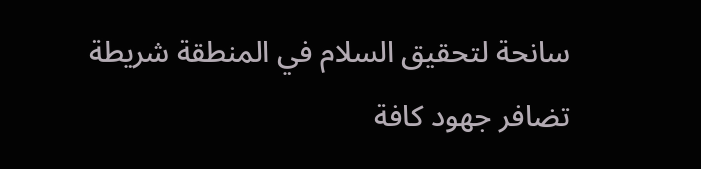سانحة لتحقيق السلام في المنطقة شريطة تضافر جهود كافة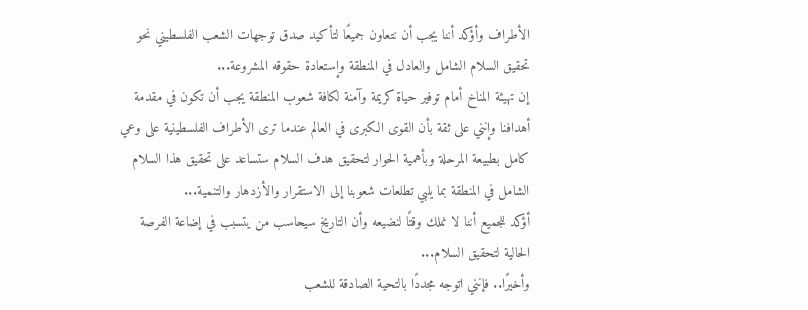الأطراف وأؤكد أننا يجب أن نتعاون جميعًا لتأكيد صدق توجهات الشعب الفلسطيني نحو تحقيق السلام الشامل والعادل في المنطقة وإستعادة حقوقه المشروعة...
إن تهيئة المناخ أمام توفير حياة كريمة وآمنة لكافة شعوب المنطقة يجب أن تكون في مقدمة أهدافنا وإنني على ثقة بأن القوى الكبرى في العالم عندما ترى الأطراف الفلسطينية على وعي كامل بطبيعة المرحلة وبأهمية الحوار لتحقيق هدف السلام ستساعد على تحقيق هذا السلام الشامل في المنطقة بما يلبي تطلعات شعوبنا إلى الاستقرار والأزدهار والتنمية...
أؤكد للجميع أننا لا نملك وقتًا لنضيعه وأن التاريخ سيحاسب من يتسبب في إضاعة الفرصة الحالية لتحقيق السلام...
وأخيرًا.. فإنني اتوجه مجددًا بالتحية الصادقة للشعب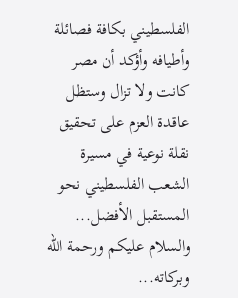الفلسطيني بكافة فصائلة وأطيافه وأؤكد أن مصر كانت ولا تزال وستظل عاقدة العزم على تحقيق نقلة نوعية في مسيرة الشعب الفلسطيني نحو المستقبل الأفضل...
والسلام عليكم ورحمة الله وبركاته...